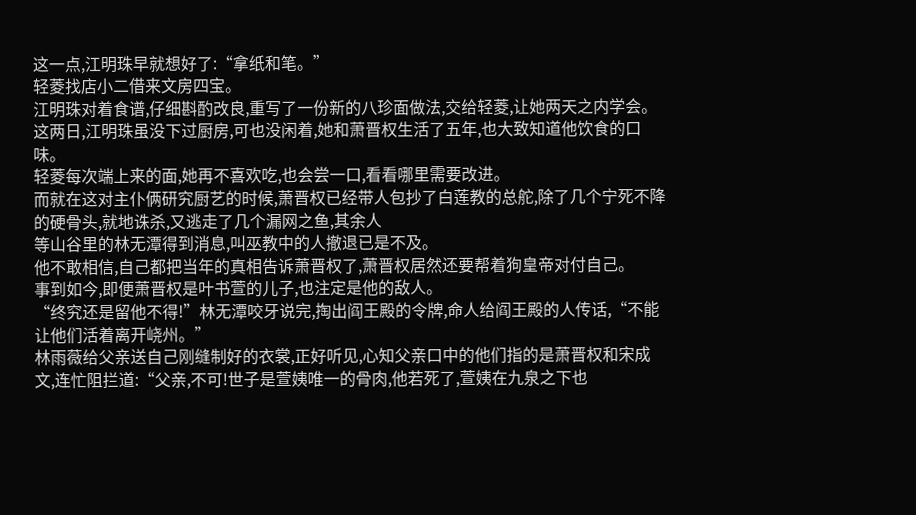这一点,江明珠早就想好了:“拿纸和笔。”
轻菱找店小二借来文房四宝。
江明珠对着食谱,仔细斟酌改良,重写了一份新的八珍面做法,交给轻菱,让她两天之内学会。
这两日,江明珠虽没下过厨房,可也没闲着,她和萧晋权生活了五年,也大致知道他饮食的口味。
轻菱每次端上来的面,她再不喜欢吃,也会尝一口,看看哪里需要改进。
而就在这对主仆俩研究厨艺的时候,萧晋权已经带人包抄了白莲教的总舵,除了几个宁死不降的硬骨头,就地诛杀,又逃走了几个漏网之鱼,其余人
等山谷里的林无潭得到消息,叫巫教中的人撤退已是不及。
他不敢相信,自己都把当年的真相告诉萧晋权了,萧晋权居然还要帮着狗皇帝对付自己。
事到如今,即便萧晋权是叶书萱的儿子,也注定是他的敌人。
“终究还是留他不得!”林无潭咬牙说完,掏出阎王殿的令牌,命人给阎王殿的人传话,“不能让他们活着离开峣州。”
林雨薇给父亲送自己刚缝制好的衣裳,正好听见,心知父亲口中的他们指的是萧晋权和宋成文,连忙阻拦道:“父亲,不可!世子是萱姨唯一的骨肉,他若死了,萱姨在九泉之下也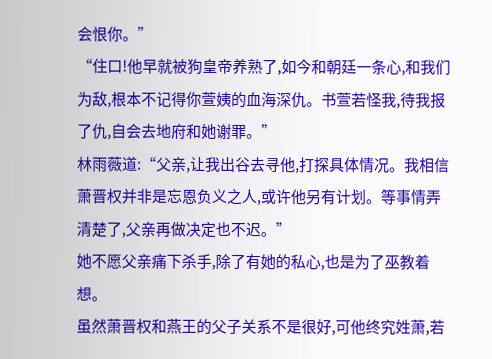会恨你。”
“住口!他早就被狗皇帝养熟了,如今和朝廷一条心,和我们为敌,根本不记得你萱姨的血海深仇。书萱若怪我,待我报了仇,自会去地府和她谢罪。”
林雨薇道:“父亲,让我出谷去寻他,打探具体情况。我相信萧晋权并非是忘恩负义之人,或许他另有计划。等事情弄清楚了,父亲再做决定也不迟。”
她不愿父亲痛下杀手,除了有她的私心,也是为了巫教着想。
虽然萧晋权和燕王的父子关系不是很好,可他终究姓萧,若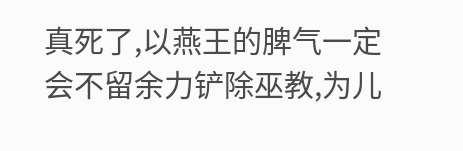真死了,以燕王的脾气一定会不留余力铲除巫教,为儿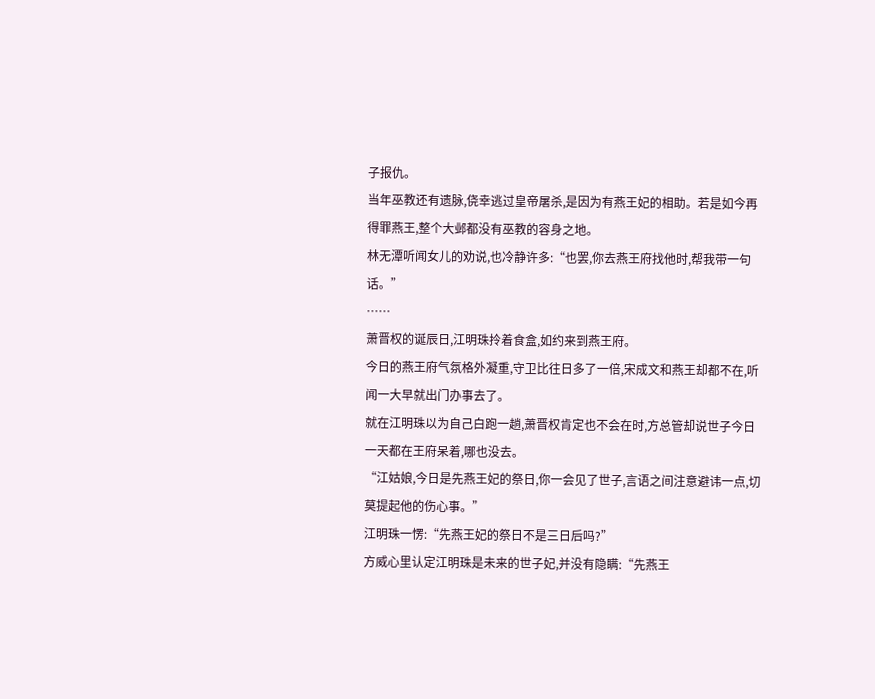子报仇。
当年巫教还有遗脉,侥幸逃过皇帝屠杀,是因为有燕王妃的相助。若是如今再得罪燕王,整个大邺都没有巫教的容身之地。
林无潭听闻女儿的劝说,也冷静许多:“也罢,你去燕王府找他时,帮我带一句话。”
……
萧晋权的诞辰日,江明珠拎着食盒,如约来到燕王府。
今日的燕王府气氛格外凝重,守卫比往日多了一倍,宋成文和燕王却都不在,听闻一大早就出门办事去了。
就在江明珠以为自己白跑一趟,萧晋权肯定也不会在时,方总管却说世子今日一天都在王府呆着,哪也没去。
“江姑娘,今日是先燕王妃的祭日,你一会见了世子,言语之间注意避讳一点,切莫提起他的伤心事。”
江明珠一愣:“先燕王妃的祭日不是三日后吗?”
方威心里认定江明珠是未来的世子妃,并没有隐瞒:“先燕王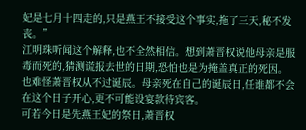妃是七月十四走的,只是燕王不接受这个事实,拖了三天,秘不发丧。”
江明珠听闻这个解释,也不全然相信。想到萧晋权说他母亲是服毒而死的,猜测谎报去世的日期,恐怕也是为掩盖真正的死因。
也难怪萧晋权从不过诞辰。母亲死在自己的诞辰日,任谁都不会在这个日子开心,更不可能设宴款待宾客。
可若今日是先燕王妃的祭日,萧晋权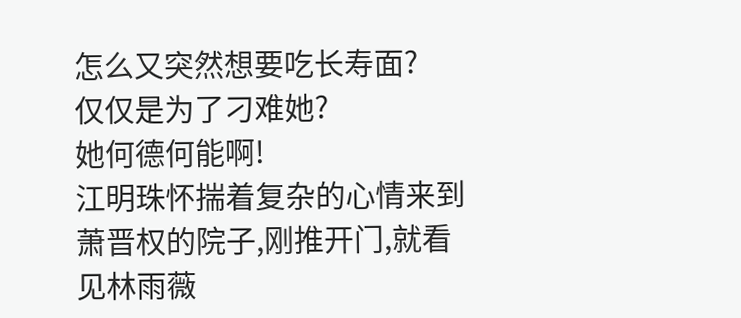怎么又突然想要吃长寿面?
仅仅是为了刁难她?
她何德何能啊!
江明珠怀揣着复杂的心情来到萧晋权的院子,刚推开门,就看见林雨薇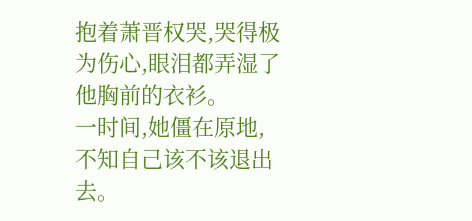抱着萧晋权哭,哭得极为伤心,眼泪都弄湿了他胸前的衣衫。
一时间,她僵在原地,不知自己该不该退出去。